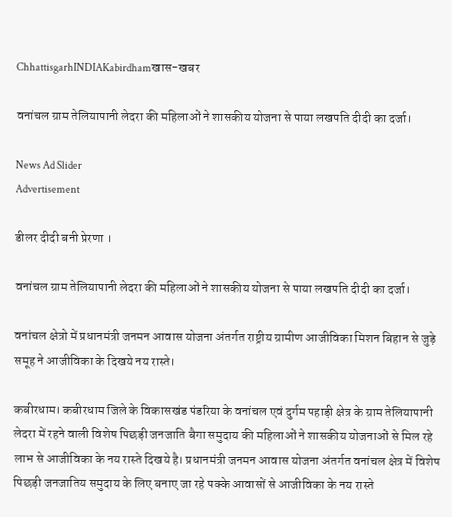ChhattisgarhINDIAKabirdhamखास-खबर

वनांचल ग्राम तेलियापानी लेदरा की महिलाओं ने शासकीय योजना से पाया लखपति दीदी का दर्जा।

News Ad Slider
Advertisement

डीलर दीदी बनी प्रेरणा ।

वनांचल ग्राम तेलियापानी लेदरा की महिलाओं ने शासकीय योजना से पाया लखपति दीदी का दर्जा।

वनांचल क्षेत्रो में प्रधानमंत्री जनमन आवास योजना अंतर्गत राष्ट्रीय ग्रामीण आजीविका मिशन बिहान से जुड़े समूह ने आजीविका के दिखये नय रास्ते।

कबीरधाम। कबीरधाम जिले के विकासखंड पंडरिया के वनांचल एवं दुर्गम पहाड़ी क्षेत्र के ग्राम तेलियापानी लेदरा में रहने वाली विशेष पिछड़ी जनजाति बैगा समुदाय की महिलाओं ने शासकीय योजनाओं से मिल रहे लाभ से आजीविका के नय रास्ते दिखये है। प्रधानमंत्री जनमन आवास योजना अंतर्गत वनांचल क्षेत्र में विशेष पिछड़ी जनजातिय समुदाय के लिए बनाए जा रहे पक्के आवासों से आजीविका के नय रास्ते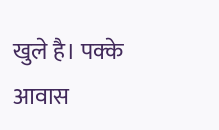खुले है। पक्के आवास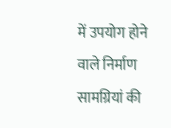में उपयोग होने वाले निर्माण सामग्रियां की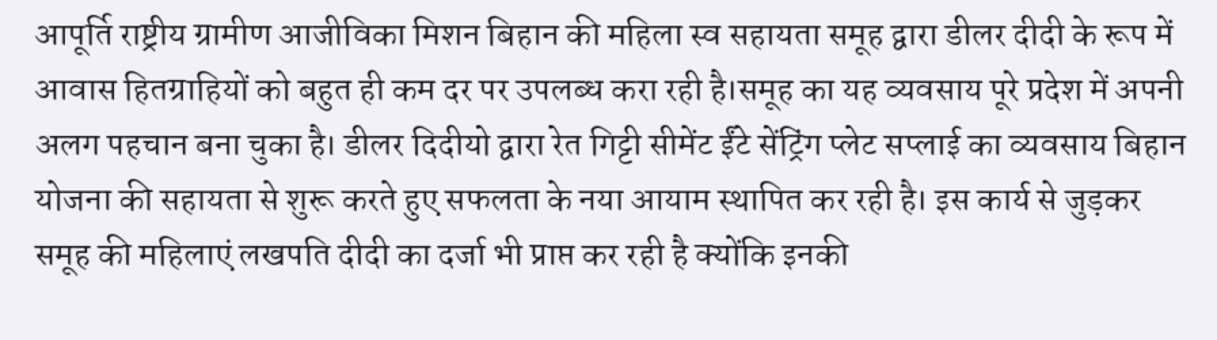आपूर्ति राष्ट्रीय ग्रामीण आजीविका मिशन बिहान की महिला स्व सहायता समूह द्वारा डीलर दीदी के रूप में आवास हितग्राहियों को बहुत ही कम दर पर उपलब्ध करा रही है।समूह का यह व्यवसाय पूरे प्रदेश में अपनी अलग पहचान बना चुका है। डीलर दिदीयो द्वारा रेत गिट्टी सीमेंट ईंटे सेंट्रिंग प्लेट सप्लाई का व्यवसाय बिहान योजना की सहायता से शुरू करते हुए सफलता के नया आयाम स्थापित कर रही है। इस कार्य से जुड़कर समूह की महिलाएं लखपति दीदी का दर्जा भी प्राप्त कर रही है क्योंकि इनकी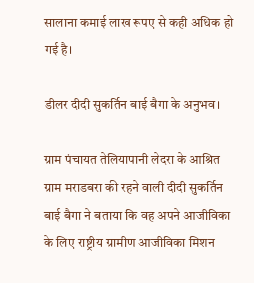सालाना कमाई लाख रूपए से कही अधिक हो गई है।

डीलर दीदी सुकर्तिन बाई बैगा के अनुभव।

ग्राम पंचायत तेलियापानी लेदरा के आश्रित ग्राम मराडबरा की रहने वाली दीदी सुकर्तिन बाई बैगा ने बताया कि वह अपने आजीविका के लिए राष्ट्रीय ग्रामीण आजीविका मिशन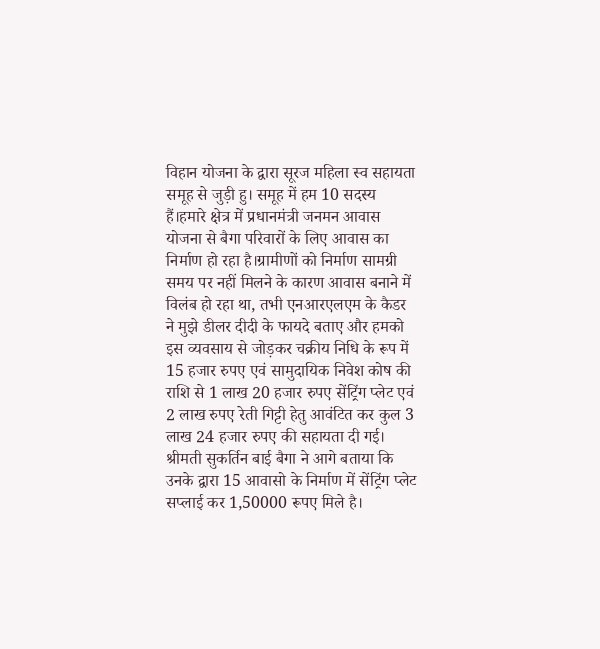विहान योजना के द्वारा सूरज महिला स्व सहायता समूह से जुड़ी हु। समूह में हम 10 सदस्य हैं।हमारे क्षेत्र में प्रधानमंत्री जनमन आवास योजना से बैगा परिवारों के लिए आवास का निर्माण हो रहा है।ग्रामीणों को निर्माण सामग्री समय पर नहीं मिलने के कारण आवास बनाने में विलंब हो रहा था, तभी एनआरएलएम के कैडर ने मुझे डीलर दीदी के फायदे बताए और हमको इस व्यवसाय से जोड़कर चक्रीय निधि के रूप में 15 हजार रुपए एवं सामुदायिक निवेश कोष की राशि से 1 लाख 20 हजार रुपए सेंट्रिंग प्लेट एवं 2 लाख रुपए रेती गिट्टी हेतु आवंटित कर कुल 3 लाख 24 हजार रुपए की सहायता दी गई। श्रीमती सुकर्तिन बाई बैगा ने आगे बताया कि उनके द्वारा 15 आवासो के निर्माण में सेंट्रिंग प्लेट सप्लाई कर 1,50000 रूपए मिले है।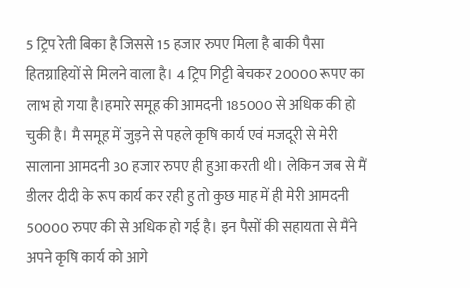5 ट्रिप रेती बिका है जिससे 15 हजार रुपए मिला है बाकी पैसा हितग्राहियों से मिलने वाला है। 4 ट्रिप गिट्टी बेचकर 20000 रूपए का लाभ हो गया है।हमारे समूह की आमदनी 185000 से अधिक की हो चुकी है। मै समूह में जुड़ने से पहले कृषि कार्य एवं मजदूरी से मेरी सालाना आमदनी 30 हजार रुपए ही हुआ करती थी। लेकिन जब से मैं डीलर दीदी के रूप कार्य कर रही हु तो कुछ माह में ही मेरी आमदनी 50000 रुपए की से अधिक हो गई है। इन पैसों की सहायता से मैंने अपने कृषि कार्य को आगे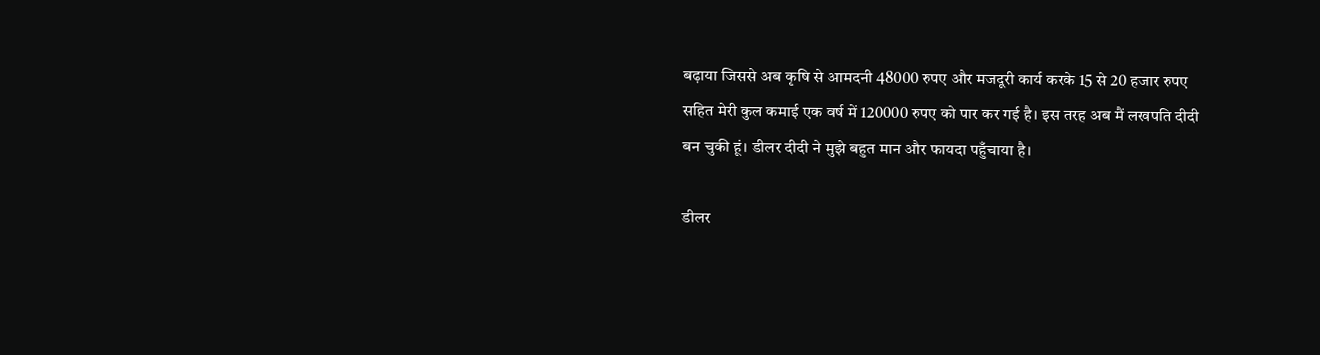बढ़ाया जिससे अब कृषि से आमदनी 48000 रुपए और मजदूरी कार्य करके 15 से 20 हजार रुपए सहित मेरी कुल कमाई एक वर्ष में 120000 रुपए को पार कर गई है। इस तरह अब मैं लखपति दीदी बन चुकी हूं। डीलर दीदी ने मुझे बहुत मान और फायदा पहुँचाया है।

डीलर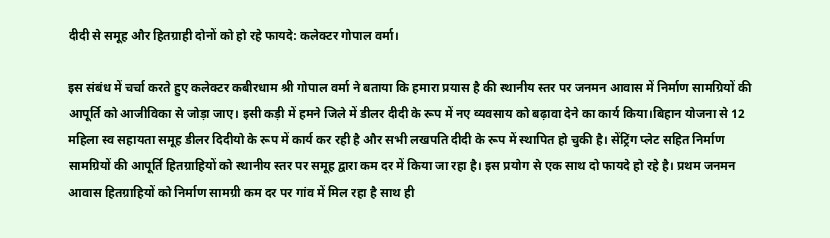दीदी से समूह और हितग्राही दोनों को हो रहे फायदे: कलेक्टर गोपाल वर्मा।

इस संबंध में चर्चा करते हुए कलेक्टर कबीरधाम श्री गोपाल वर्मा ने बताया कि हमारा प्रयास है की स्थानीय स्तर पर जनमन आवास में निर्माण सामग्रियों की आपूर्ति को आजीविका से जोड़ा जाए। इसी कड़ी में हमने जिले में डीलर दीदी के रूप में नए व्यवसाय को बढ़ावा देने का कार्य किया।बिहान योजना से 12 महिला स्व सहायता समूह डीलर दिदीयो के रूप में कार्य कर रही है और सभी लखपति दीदी के रूप में स्थापित हो चुकी है। सेंट्रिंग प्लेट सहित निर्माण सामग्रियों की आपूर्ति हितग्राहियों को स्थानीय स्तर पर समूह द्वारा कम दर में किया जा रहा है। इस प्रयोग से एक साथ दो फायदे हो रहे है। प्रथम जनमन आवास हितग्राहियों को निर्माण सामग्री कम दर पर गांव में मिल रहा है साथ ही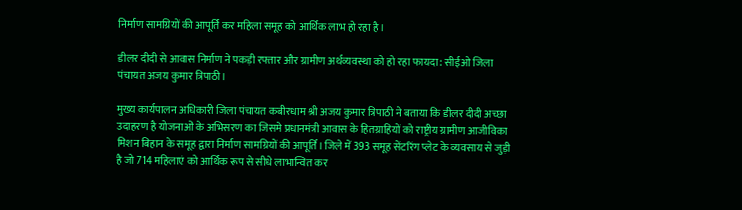निर्माण सामग्रियों की आपूर्ति कर महिला समूह को आर्थिक लाभ हो रहा है।

डीलर दीदी से आवास निर्माण ने पकड़ी रफ्तार और ग्रामीण अर्थव्यवस्था को हो रहा फायदा: सीईओ जिला पंचायत अजय कुमार त्रिपाठी।

मुख्य कार्यपालन अधिकारी जिला पंचायत कबीरधाम श्री अजय कुमार त्रिपाठी ने बताया कि डीलर दीदी अच्छा उदाहरण है योजनाओं के अभिसरण का जिसमे प्रधानमंत्री आवास के हितग्राहियों को राष्ट्रीय ग्रामीण आजीविका मिशन बिहान के समूह द्वारा निर्माण सामग्रियों की आपूर्ति। जिले में 393 समूह सेंटरिंग प्लेट के व्यवसाय से जुड़ी है जो 714 महिलाएं को आर्थिक रूप से सीधे लाभान्वित कर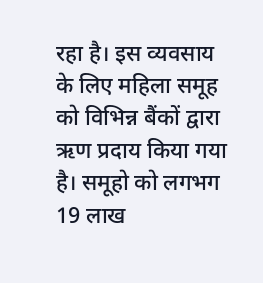रहा है। इस व्यवसाय के लिए महिला समूह को विभिन्न बैंकों द्वारा ऋण प्रदाय किया गया है। समूहो को लगभग 19 लाख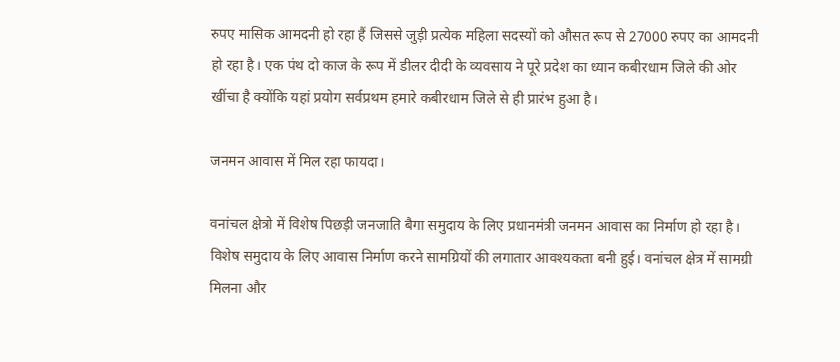रुपए मासिक आमदनी हो रहा हैं जिससे जुड़ी प्रत्येक महिला सदस्यों को औसत रूप से 27000 रुपए का आमदनी हो रहा है। एक पंथ दो काज के रूप में डीलर दीदी के व्यवसाय ने पूरे प्रदेश का ध्यान कबीरधाम जिले की ओर खींचा है क्योंकि यहां प्रयोग सर्वप्रथम हमारे कबीरधाम जिले से ही प्रारंभ हुआ है।

जनमन आवास में मिल रहा फायदा।

वनांचल क्षेत्रो में विशेष पिछड़ी जनजाति बैगा समुदाय के लिए प्रधानमंत्री जनमन आवास का निर्माण हो रहा है। विशेष समुदाय के लिए आवास निर्माण करने सामग्रियों की लगातार आवश्यकता बनी हुई। वनांचल क्षेत्र में सामग्री मिलना और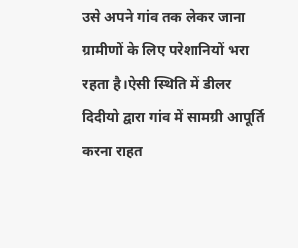उसे अपने गांव तक लेकर जाना ग्रामीणों के लिए परेशानियों भरा रहता है।ऐसी स्थिति में डीलर दिदीयो द्वारा गांव में सामग्री आपूर्ति करना राहत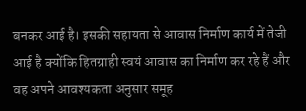बनकर आई है। इसकी सहायता से आवास निर्माण कार्य में तेजी आई है क्योंकि हितग्राही स्वयं आवास का निर्माण कर रहे हैं और वह अपने आवश्यकता अनुसार समूह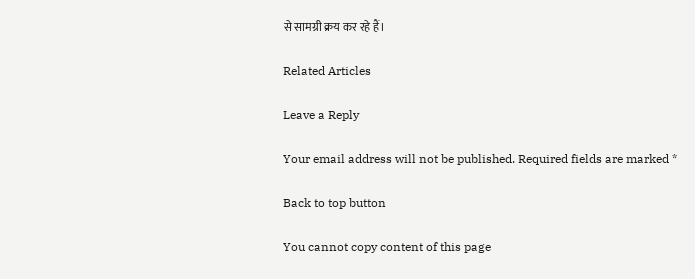से सामग्री क्रय कर रहे हैं।

Related Articles

Leave a Reply

Your email address will not be published. Required fields are marked *

Back to top button

You cannot copy content of this page